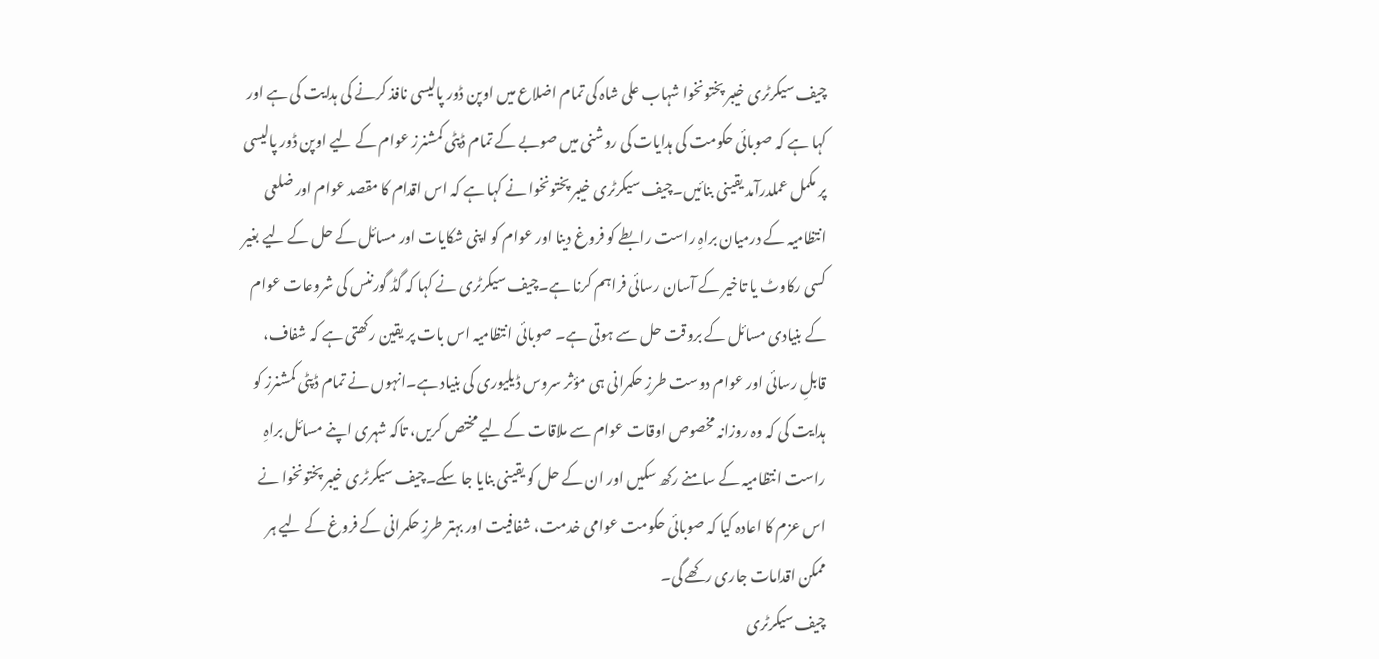چیف سیکرٹری خیبر پختونخوا شہاب علی شاہ کی تمام اضلاع میں اوپن ڈور پالیسی نافذ کرنے کی ہدایت کی ہے اور کہا ہے کہ صوبائی حکومت کی ہدایات کی روشنی میں صوبے کے تمام ڈپٹی کمشنرز عوام کے لیے اوپن ڈور پالیسی پر مکمل عملدرآمد یقینی بنائیں۔چیف سیکرٹری خیبر پختونخوا نے کہا ہے کہ اس اقدام کا مقصد عوام اور ضلعی انتظامیہ کے درمیان براہِ راست رابطے کو فروغ دینا اور عوام کو اپنی شکایات اور مسائل کے حل کے لیے بغیر کسی رکاوٹ یا تاخیر کے آسان رسائی فراہم کرنا ہے۔چیف سیکرٹری نے کہا کہ گڈ گورننس کی شروعات عوام کے بنیادی مسائل کے بروقت حل سے ہوتی ہے۔ صوبائی انتظامیہ اس بات پر یقین رکھتی ہے کہ شفاف، قابلِ رسائی اور عوام دوست طرزِ حکمرانی ہی مؤثر سروس ڈیلیوری کی بنیاد ہے۔انہوں نے تمام ڈپٹی کمشنرز کو ہدایت کی کہ وہ روزانہ مخصوص اوقات عوام سے ملاقات کے لیے مختص کریں، تاکہ شہری اپنے مسائل براہِ راست انتظامیہ کے سامنے رکھ سکیں اور ان کے حل کو یقینی بنایا جا سکے۔چیف سیکرٹری خیبر پختونخوا نے اس عزم کا اعادہ کیا کہ صوبائی حکومت عوامی خدمت، شفافیت اور بہتر طرزِ حکمرانی کے فروغ کے لیے ہر ممکن اقدامات جاری رکھے گی۔
چیف سیکرٹری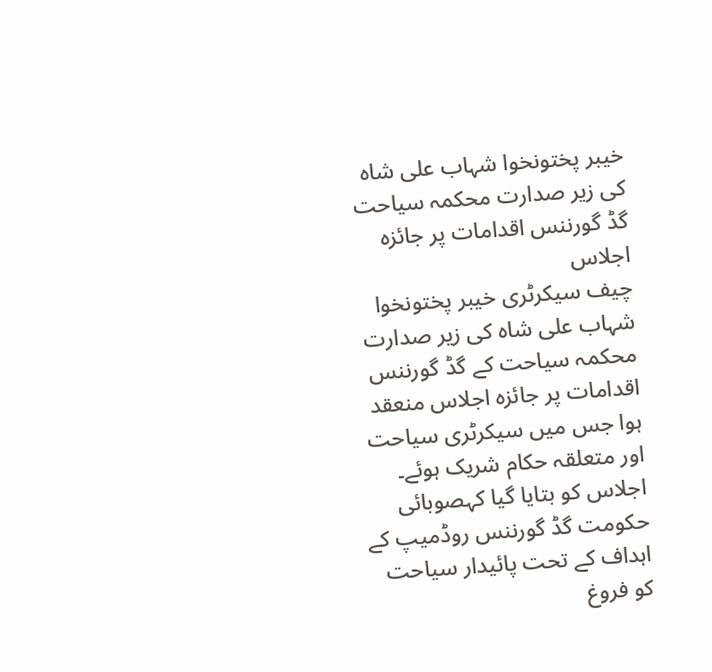خیبر پختونخوا شہاب علی شاہ کی زیر صدارت محکمہ سیاحت گڈ گورننس اقدامات پر جائزہ اجلاس
چیف سیکرٹری خیبر پختونخوا شہاب علی شاہ کی زیر صدارت محکمہ سیاحت کے گڈ گورننس اقدامات پر جائزہ اجلاس منعقد ہوا جس میں سیکرٹری سیاحت اور متعلقہ حکام شریک ہوئے۔ اجلاس کو بتایا گیا کہصوبائی حکومت گڈ گورننس روڈمیپ کے اہداف کے تحت پائیدار سیاحت کو فروغ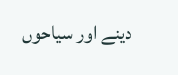دینے اور سیاحوں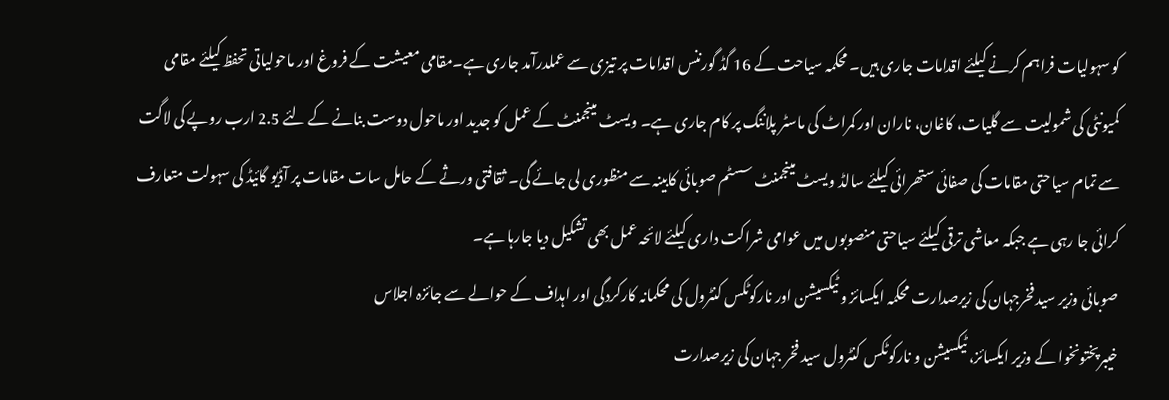کو سہولیات فراہم کرنے کیلئے اقدامات جاری ہیں۔ محکمہ سیاحت کے 16 گڈ گورننس اقدامات پر تیزی سے عملدرآمد جاری ہے۔مقامی معیشت کے فروغ اور ماحولیاتی تحفظ کیلئے مقامی کمیونٹی کی شمولیت سے گلیات، کاغان، ناران اور کمراٹ کی ماسٹر پلاننگ پر کام جاری ہے۔ ویسٹ مینجمنٹ کے عمل کو جدید اور ماحول دوست بنانے کے لئے 2.5 ارب روپے کی لاگت سے تمام سیاحتی مقامات کی صفائی ستھرائی کیلئے سالڈ ویسٹ مینجمنٹ سسٹم صوبائی کابینہ سے منظوری لی جائے گی۔ ثقافتی ورثے کے حامل سات مقامات پر آڈیو گائیڈ کی سہولت متعارف کرائی جا رہی ہے جبکہ معاشی ترقی کیلئے سیاحتی منصوبوں میں عوامی شراکت داری کیلئے لائحہ عمل بھی تشکیل دیا جارہا ہے۔
صوبائی وزیر سید فخرجہان کی زیرصدارت محکمہ ایکسائز و ٹیکسیشن اور نارکوٹکس کنٹرول کی محکمانہ کارکردگی اور اہداف کے حوالے سے جائزہ اجلاس
خیبرپختونخوا کے وزیر ایکسائز، ٹیکسیشن و نارکوٹکس کنٹرول سید فخر جہان کی زیرصدارت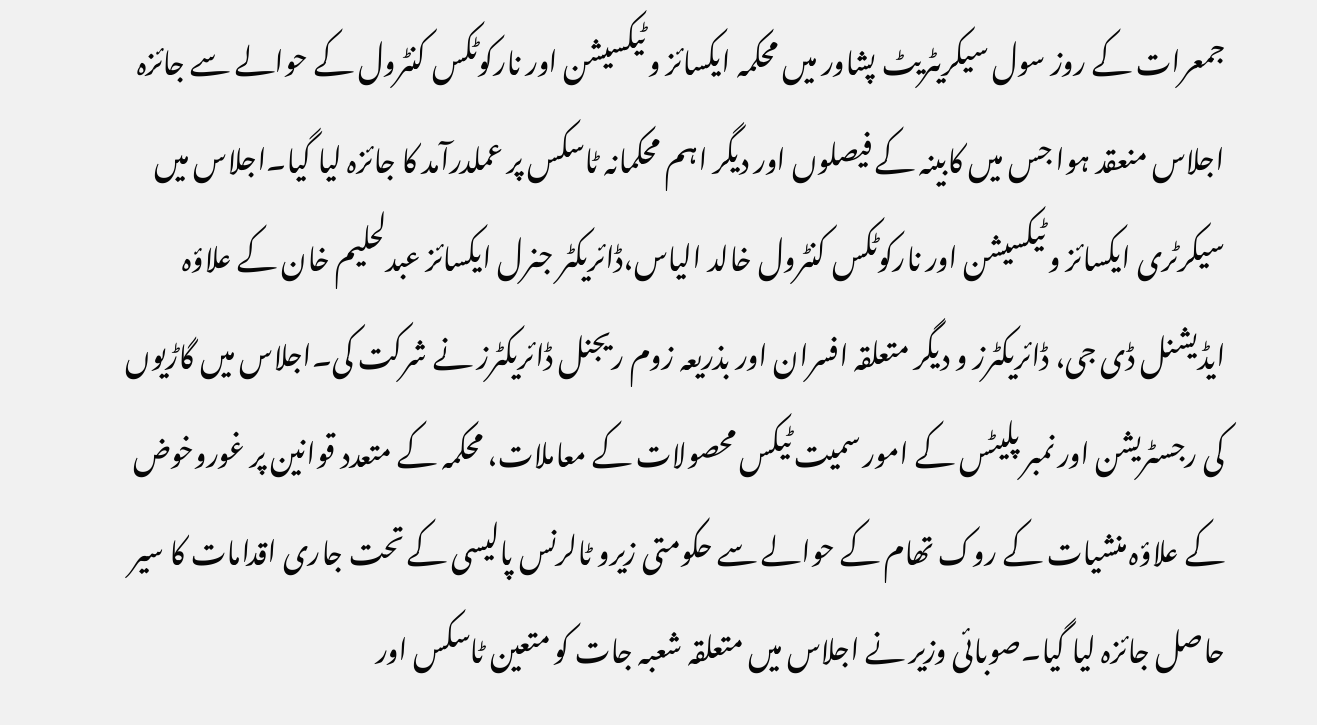جمعرات کے روز سول سیکریٹریٹ پشاور میں محکمہ ایکسائز و ٹیکسیشن اور نارکوٹکس کنٹرول کے حوالے سے جائزہ اجلاس منعقد ہوا جس میں کابینہ کے فیصلوں اور دیگر اہم محکمانہ ٹاسکس پر عملدرآمد کا جائزہ لیا گیا۔اجلاس میں سیکرٹری ایکسائز و ٹیکسیشن اور نارکوٹکس کنٹرول خالد الیاس،ڈائریکٹر جنرل ایکسائز عبدلحلیم خان کے علاؤہ ایڈیشنل ڈی جی، ڈائریکٹرز و دیگر متعلقہ افسران اور بذریعہ زوم ریجنل ڈائریکٹرز نے شرکت کی۔اجلاس میں گاڑیوں کی رجسٹریشن اور نمبر پلیٹس کے امور سمیت ٹیکس محصولات کے معاملات، محکمہ کے متعدد قوانین پر غوروخوض کے علاؤہ منشیات کے روک تھام کے حوالے سے حکومتی زیرو ٹالرنس پالیسی کے تحت جاری اقدامات کا سیر حاصل جائزہ لیا گیا۔صوبائی وزیر نے اجلاس میں متعلقہ شعبہ جات کو متعین ٹاسکس اور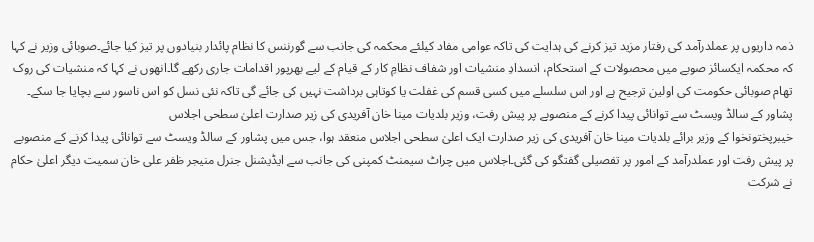ذمہ داریوں پر عملدرآمد کی رفتار مزید تیز کرنے کی ہدایت کی تاکہ عوامی مفاد کیلئے محکمہ کی جانب سے گورننس کا نظام پائدار بنیادوں پر تیز کیا جائے۔صوبائی وزیر نے کہا کہ محکمہ ایکسائز صوبے میں محصولات کے استحکام، انسدادِ منشیات اور شفاف نظامِ کار کے قیام کے لیے بھرپور اقدامات جاری رکھے گا۔انھوں نے کہا کہ منشیات کی روک تھام صوبائی حکومت کی اولین ترجیح ہے اور اس سلسلے میں کسی قسم کی غفلت یا کوتاہی برداشت نہیں کی جائے گی تاکہ نئی نسل کو اس ناسور سے بچایا جا سکے۔
پشاور کے سالڈ ویسٹ سے توانائی پیدا کرنے کے منصوبے پر پیش رفت، وزیر بلدیات مینا خان آفریدی کی زیر صدارت اعلیٰ سطحی اجلاس
خیبرپختونخوا کے وزیر برائے بلدیات مینا خان آفریدی کی زیر صدارت ایک اعلیٰ سطحی اجلاس منعقد ہوا، جس میں پشاور کے سالڈ ویسٹ سے توانائی پیدا کرنے کے منصوبے پر پیش رفت اور عملدرآمد کے امور پر تفصیلی گفتگو کی گئی۔اجلاس میں چراٹ سیمنٹ کمپنی کی جانب سے ایڈیشنل جنرل منیجر ظفر علی خان سمیت دیگر اعلیٰ حکام نے شرکت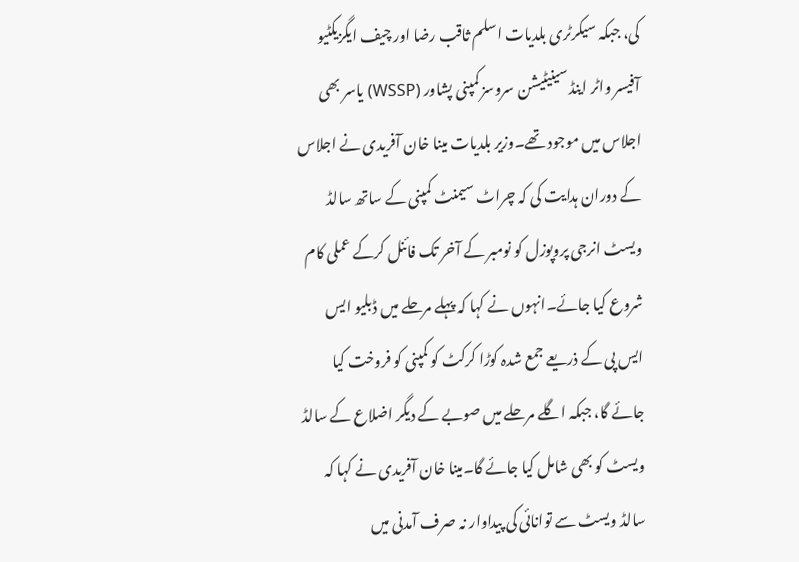کی، جبکہ سیکرٹری بلدیات اسلم ثاقب رضا اور چیف ایگزیکٹیو آفیسر واٹر اینڈ سینیٹیشن سروسز کمپنی پشاور (WSSP) یاسر بھی اجلاس میں موجود تھے۔وزیر بلدیات مینا خان آفریدی نے اجلاس کے دوران ہدایت کی کہ چراٹ سیمنٹ کمپنی کے ساتھ سالڈ ویسٹ انرجی پروپوزل کو نومبر کے آخر تک فائنل کرکے عملی کام شروع کیا جائے۔انہوں نے کہا کہ پہلے مرحلے میں ڈبلیو ایس ایس پی کے ذریعے جمع شدہ کوڑا کرکٹ کو کمپنی کو فروخت کیا جائے گا، جبکہ اگلے مرحلے میں صوبے کے دیگر اضلاع کے سالڈ ویسٹ کو بھی شامل کیا جائے گا۔مینا خان آفریدی نے کہا کہ سالڈ ویسٹ سے توانائی کی پیداوار نہ صرف آمدنی میں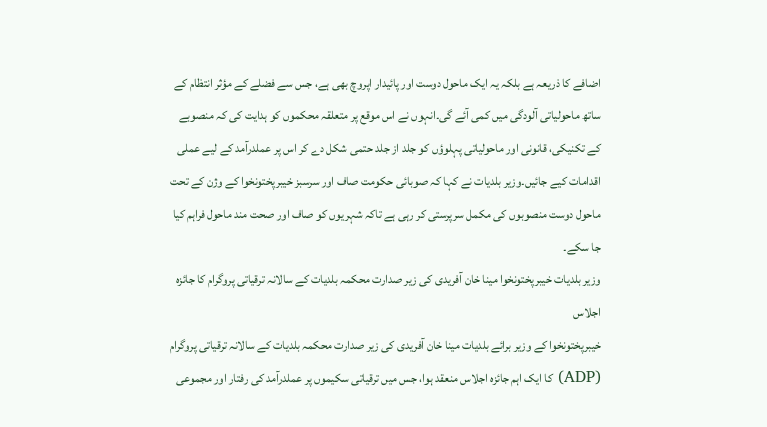اضافے کا ذریعہ ہے بلکہ یہ ایک ماحول دوست اور پائیدار اپروچ بھی ہے، جس سے فضلے کے مؤثر انتظام کے ساتھ ماحولیاتی آلودگی میں کمی آئے گی۔انہوں نے اس موقع پر متعلقہ محکموں کو ہدایت کی کہ منصوبے کے تکنیکی، قانونی اور ماحولیاتی پہلوؤں کو جلد از جلد حتمی شکل دے کر اس پر عملدرآمد کے لیے عملی اقدامات کیے جائیں۔وزیر بلدیات نے کہا کہ صوبائی حکومت صاف اور سرسبز خیبرپختونخوا کے وژن کے تحت ماحول دوست منصوبوں کی مکمل سرپرستی کر رہی ہے تاکہ شہریوں کو صاف اور صحت مند ماحول فراہم کیا جا سکے۔
وزیر بلدیات خیبرپختونخوا مینا خان آفریدی کی زیر صدارت محکمہ بلدیات کے سالانہ ترقیاتی پروگرام کا جائزہ اجلاس
خیبرپختونخوا کے وزیر برائے بلدیات مینا خان آفریدی کی زیر صدارت محکمہ بلدیات کے سالانہ ترقیاتی پروگرام (ADP) کا ایک اہم جائزہ اجلاس منعقد ہوا، جس میں ترقیاتی سکیموں پر عملدرآمد کی رفتار اور مجموعی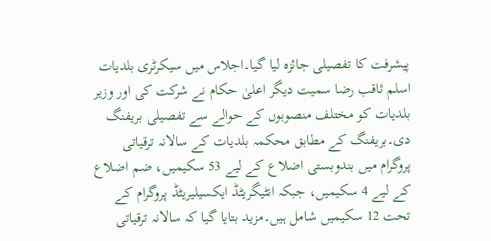پیشرفت کا تفصیلی جائزہ لیا گیا۔اجلاس میں سیکرٹری بلدیات اسلم ثاقب رضا سمیت دیگر اعلیٰ حکام نے شرکت کی اور وزیر بلدیات کو مختلف منصوبوں کے حوالے سے تفصیلی بریفنگ دی۔بریفنگ کے مطابق محکمہ بلدیات کے سالانہ ترقیاتی پروگرام میں بندوبستی اضلاع کے لیے 53 سکیمیں، ضم اضلاع کے لیے 4 سکیمیں، جبکہ انٹیگریٹڈ ایکسیلیریٹڈ پروگرام کے تحت 12 سکیمیں شامل ہیں۔مزید بتایا گیا کہ سالانہ ترقیاتی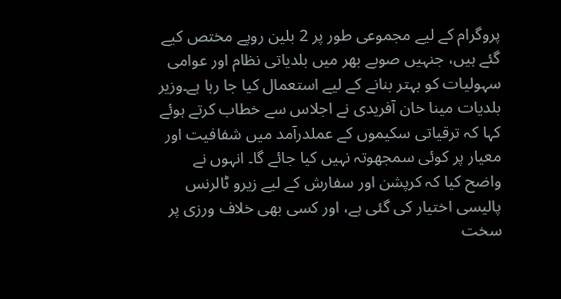پروگرام کے لیے مجموعی طور پر 2 بلین روپے مختص کیے گئے ہیں، جنہیں صوبے بھر میں بلدیاتی نظام اور عوامی سہولیات کو بہتر بنانے کے لیے استعمال کیا جا رہا ہے۔وزیر بلدیات مینا خان آفریدی نے اجلاس سے خطاب کرتے ہوئے کہا کہ ترقیاتی سکیموں کے عملدرآمد میں شفافیت اور معیار پر کوئی سمجھوتہ نہیں کیا جائے گا۔ انہوں نے واضح کیا کہ کرپشن اور سفارش کے لیے زیرو ٹالرنس پالیسی اختیار کی گئی ہے، اور کسی بھی خلاف ورزی پر سخت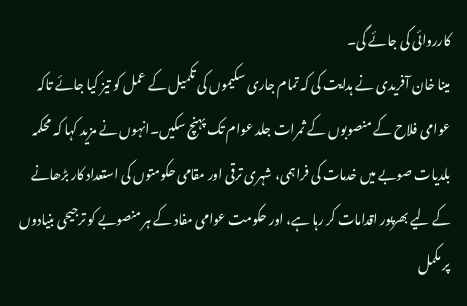کارروائی کی جائے گی۔
مینا خان آفریدی نے ہدایت کی کہ تمام جاری سکیموں کی تکمیل کے عمل کو تیز کیا جائے تاکہ عوامی فلاح کے منصوبوں کے ثمرات جلد عوام تک پہنچ سکیں۔انہوں نے مزید کہا کہ محکمہ بلدیات صوبے میں خدمات کی فراہمی، شہری ترقی اور مقامی حکومتوں کی استعداد کار بڑھانے کے لیے بھرپور اقدامات کر رہا ہے، اور حکومت عوامی مفاد کے ہر منصوبے کو ترجیحی بنیادوں پر مکمل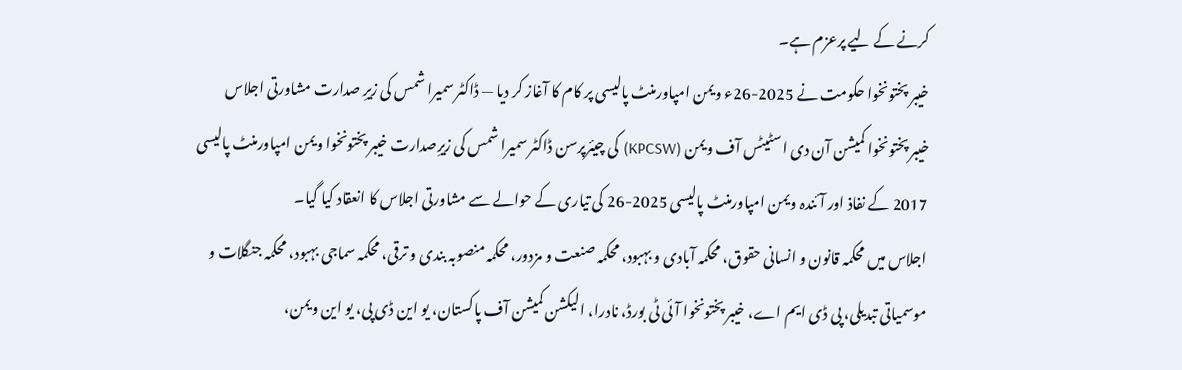کرنے کے لیے پرعزم ہے۔
خیبر پختونخوا حکومت نے 2025-26ء ویمن امپاورمنٹ پالیسی پر کام کا آغاز کر دیا — ڈاکٹر سمیرا شمس کی زیرِ صدارت مشاورتی اجلاس
خیبر پختونخوا کمیشن آن دی اسٹیٹس آف ویمن (KPCSW) کی چیئرپرسن ڈاکٹر سمیرا شمس کی زیرِصدارت خیبر پختونخوا ویمن امپاورمنٹ پالیسی 2017 کے نفاذ اور آئندہ ویمن امپاورمنٹ پالیسی 2025-26 کی تیاری کے حوالے سے مشاورتی اجلاس کا انعقاد کیا گیا۔
اجلاس میں محکمہ قانون و انسانی حقوق، محکمہ آبادی و بہبود، محکمہ صنعت و مزدور، محکمہ منصوبہ بندی و ترقی، محکمہ سماجی بہبود، محکمہ جنگلات و موسمیاتی تبدیلی، پی ڈی ایم اے، خیبر پختونخوا آئی ٹی بورڈ، نادرا، الیکشن کمیشن آف پاکستان، یو این ڈی پی، یو این ویمن،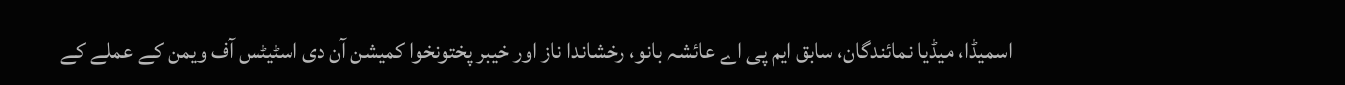اسمیڈا، میڈیا نمائندگان، سابق ایم پی اے عائشہ بانو، رخشاندا ناز اور خیبر پختونخوا کمیشن آن دی اسٹیٹس آف ویمن کے عملے کے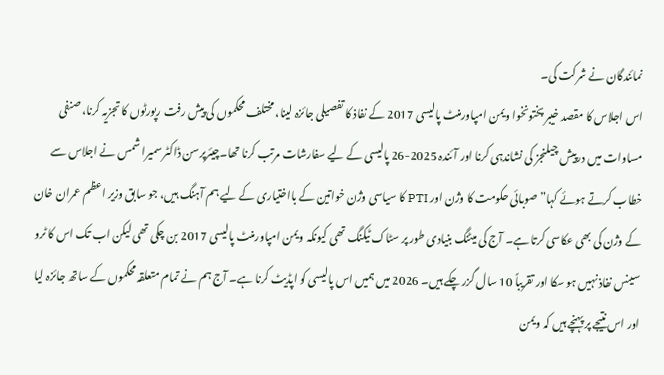نمائندگان نے شرکت کی۔
اس اجلاس کا مقصد خیبر پختونخوا ویمن امپاورمنٹ پالیسی 2017 کے نفاذ کا تفصیلی جائزہ لینا، مختلف محکموں کی پیش رفت رپورٹوں کا تجزیہ کرنا، صنفی مساوات میں درپیش چیلنجز کی نشاندہی کرنا اور آئندہ 2025-26 پالیسی کے لیے سفارشات مرتب کرنا تھا۔چیئرپرسن ڈاکٹر سمیرا شمس نے اجلاس سے خطاب کرتے ہوئے کہا”صوبائی حکومت کا وژن اور PTI کا سیاسی وژن خواتین کے بااختیاری کے لیے ہم آہنگ ہیں، جو سابق وزیر اعظم عمران خان کے وژن کی بھی عکاسی کرتا ہے۔ آج کی میٹنگ بنیادی طور پر سٹاک ٹیکنگ تھی کیونکہ ویمن امپاورمنٹ پالیسی 2017 بن چکی تھی لیکن اب تک اس کا ٹرو سینس نفاذ نہیں ہو سکا اور تقریباً 10 سال گزر چکے ہیں۔ 2026 میں ہمیں اس پالیسی کو اپڈیٹ کرنا ہے۔ آج ہم نے تمام متعلقہ محکموں کے ساتھ جائزہ لیا اور اس نتیجے پر پہنچے ہیں کہ ویمن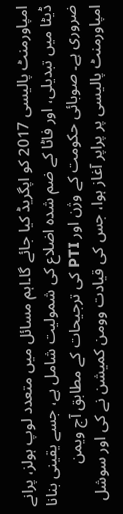امپاورمنٹ پالیسی 2017 کو اپگریڈ کیا جائے گا۔اہم مسائل میں متعدد لوپ ہولز، پرانے ڈیٹا میں تبدیلی، اور فاٹا کے ضم شدہ اضلاع کی شمولیت شامل ہے، جسے یقینی بنانا ضروری ہے۔ صوبائی حکومت کے وژن اور PTI کی ترجیحات کے مطابق آج ویمن امپاورمنٹ پالیسی پر پراپر آغاز ہوا، جس کی قیادت وومن کمیشن نے کی اور سوشل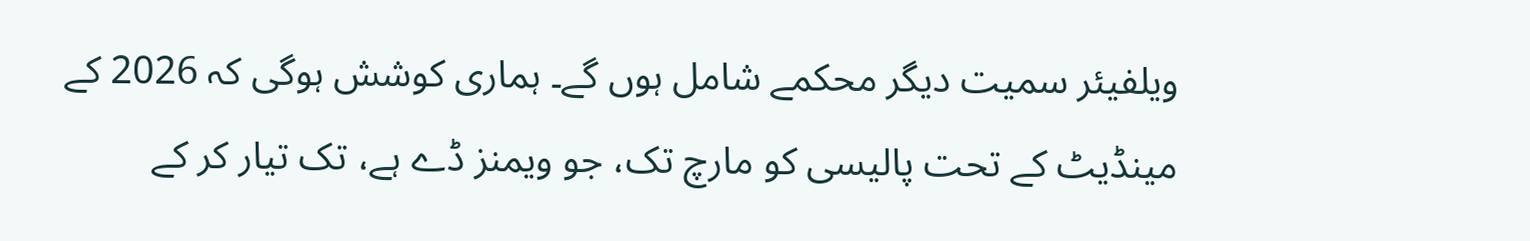ویلفیئر سمیت دیگر محکمے شامل ہوں گے۔ ہماری کوشش ہوگی کہ 2026 کے مینڈیٹ کے تحت پالیسی کو مارچ تک، جو ویمنز ڈے ہے، تک تیار کر کے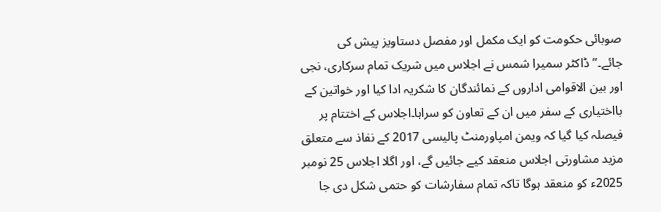صوبائی حکومت کو ایک مکمل اور مفصل دستاویز پیش کی جائے۔”ڈاکٹر سمیرا شمس نے اجلاس میں شریک تمام سرکاری، نجی اور بین الاقوامی اداروں کے نمائندگان کا شکریہ ادا کیا اور خواتین کے بااختیاری کے سفر میں ان کے تعاون کو سراہا۔اجلاس کے اختتام پر فیصلہ کیا گیا کہ ویمن امپاورمنٹ پالیسی 2017 کے نفاذ سے متعلق مزید مشاورتی اجلاس منعقد کیے جائیں گے، اور اگلا اجلاس 25 نومبر 2025ء کو منعقد ہوگا تاکہ تمام سفارشات کو حتمی شکل دی جا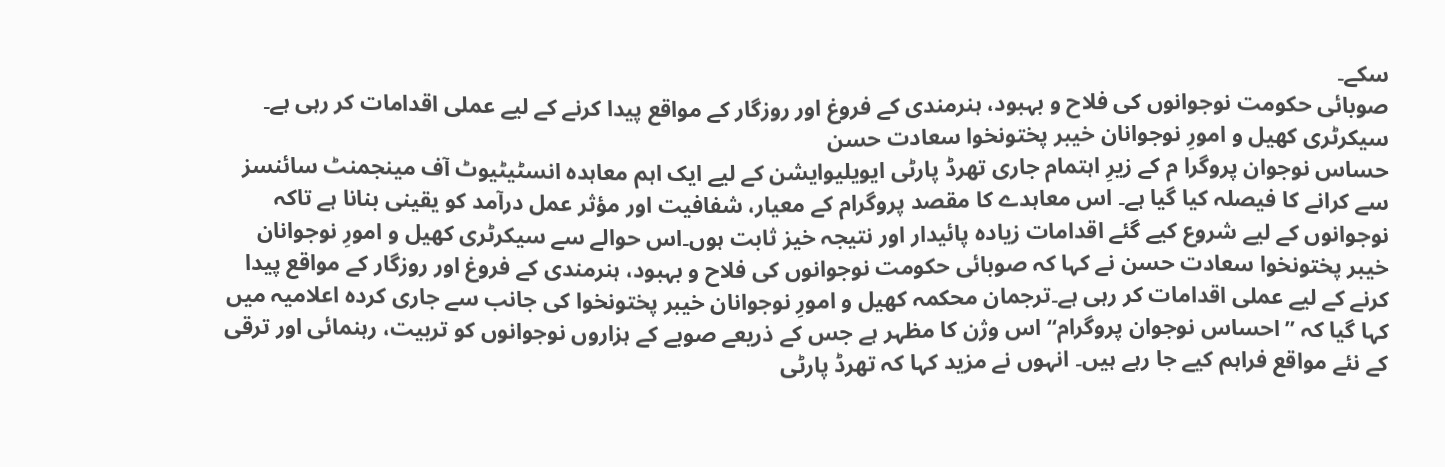سکے۔
صوبائی حکومت نوجوانوں کی فلاح و بہبود، ہنرمندی کے فروغ اور روزگار کے مواقع پیدا کرنے کے لیے عملی اقدامات کر رہی ہے۔ سیکرٹری کھیل و امورِ نوجوانان خیبر پختونخوا سعادت حسن
حساس نوجوان پروگرا م کے زیرِ اہتمام جاری تھرڈ پارٹی ایویلیوایشن کے لیے ایک اہم معاہدہ انسٹیٹیوٹ آف مینجمنٹ سائنسز سے کرانے کا فیصلہ کیا گیا ہے۔ اس معاہدے کا مقصد پروگرام کے معیار، شفافیت اور مؤثر عمل درآمد کو یقینی بنانا ہے تاکہ نوجوانوں کے لیے شروع کیے گئے اقدامات زیادہ پائیدار اور نتیجہ خیز ثابت ہوں۔اس حوالے سے سیکرٹری کھیل و امورِ نوجوانان خیبر پختونخوا سعادت حسن نے کہا کہ صوبائی حکومت نوجوانوں کی فلاح و بہبود، ہنرمندی کے فروغ اور روزگار کے مواقع پیدا کرنے کے لیے عملی اقدامات کر رہی ہے۔ترجمان محکمہ کھیل و امورِ نوجوانان خیبر پختونخوا کی جانب سے جاری کردہ اعلامیہ میں کہا گیا کہ ”احساس نوجوان پروگرام“ اس وژن کا مظہر ہے جس کے ذریعے صوبے کے ہزاروں نوجوانوں کو تربیت، رہنمائی اور ترقی کے نئے مواقع فراہم کیے جا رہے ہیں۔ انہوں نے مزید کہا کہ تھرڈ پارٹی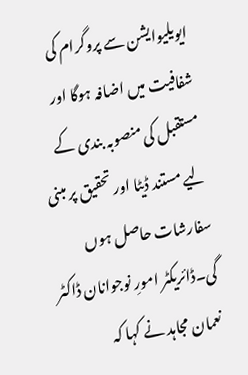ایویلیوایشن سے پروگرام کی شفافیت میں اضافہ ہوگا اور مستقبل کی منصوبہ بندی کے لیے مستند ڈیٹا اور تحقیق پر مبنی سفارشات حاصل ہوں گی۔ڈائریکٹر امورِ نوجوانان ڈاکٹر نعمان مجاہد نے کہا کہ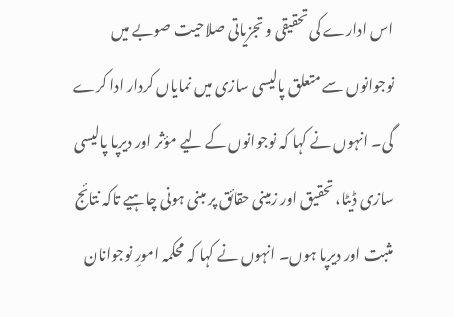اس ادارے کی تحقیقی و تجزیاتی صلاحیت صوبے میں نوجوانوں سے متعلق پالیسی سازی میں نمایاں کردار ادا کرے گی۔ انہوں نے کہا کہ نوجوانوں کے لیے مؤثر اور دیرپا پالیسی سازی ڈیٹا، تحقیق اور زمینی حقائق پر مبنی ہونی چاہیے تاکہ نتائج مثبت اور دیرپا ہوں۔ انہوں نے کہا کہ محکمہ امورِ نوجوانان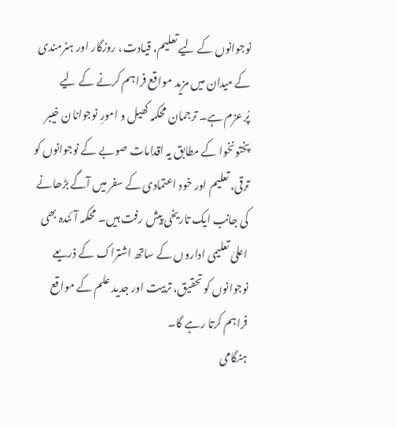نوجوانوں کے لیے تعلیم، قیادت، روزگار اور ہنرمندی کے میدان میں مزید مواقع فراہم کرنے کے لیے پُرعزم ہے۔ ترجمان محکمہ کھیل و امورِ نوجوانان خیبر پختونخوا کے مطابق یہ اقدامات صوبے کے نوجوانوں کو ترقی، تعلیم اور خود اعتمادی کے سفر میں آگے بڑھانے کی جانب ایک تاریخی پیش رفت ہیں۔ محکمہ آئندہ بھی اعلیٰ تعلیمی اداروں کے ساتھ اشتراک کے ذریعے نوجوانوں کو تحقیق، تربیت اور جدید علم کے مواقع فراہم کرتا رہے گا۔
ہنگامی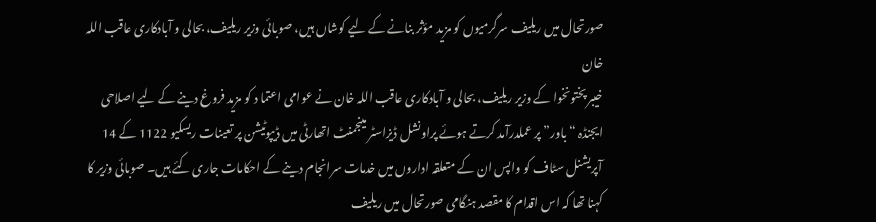صورتحال میں ریلیف سرگرمیوں کو مزید مؤثر بنانے کے لیے کوشاں ہیں، صوبائی وزیر ریلیف، بحالی و آبادکاری عاقب اللہ خان
خیبر پختونخوا کے وزیر ریلیف، بحالی و آبادکاری عاقب اللہ خان نے عوامی اعتما د کو مزید فروغ دینے کے لیے اصلاحی ایجنڈہ “باور” پر عملدرآمد کرتے ہوئے پراونشل ڈیزاسٹر مینجمنٹ اتھارٹی میں ڈیپوٹیشن پر تعینات ریسکیو 1122 کے 14 آپریشنل سٹاف کو واپس ان کے متعلقہ اداروں میں خدمات سرانجام دینے کے احکامات جاری کئے ہیں۔ صوبائی وزیر کا کہنا تھا کہ اس اقدام کا مقصد ہنگامی صورتحال میں ریلیف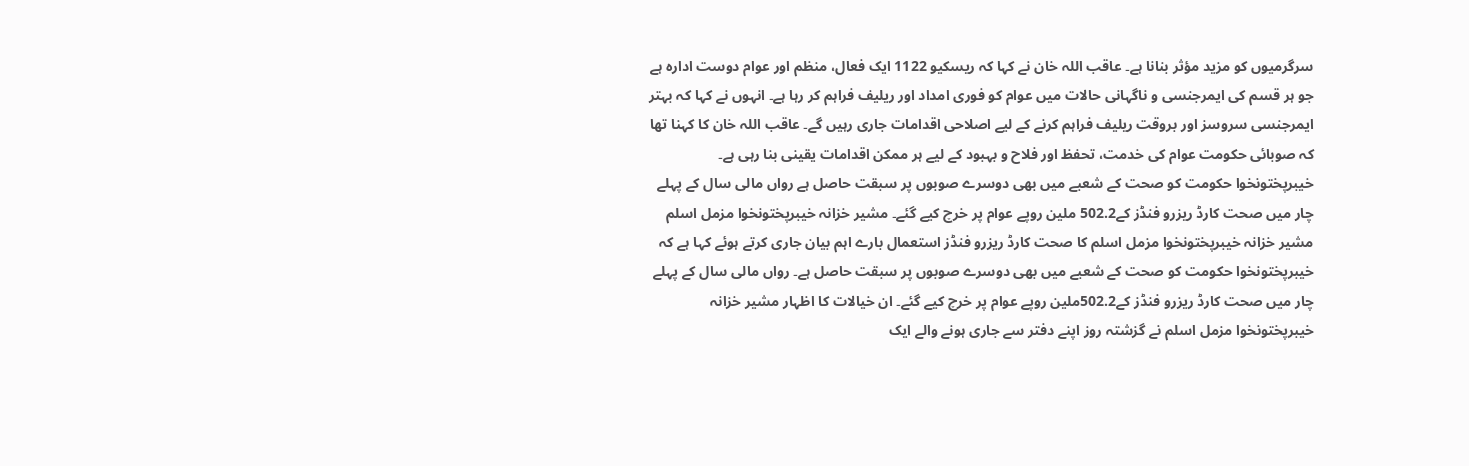سرگرمیوں کو مزید مؤثر بنانا ہے۔ عاقب اللہ خان نے کہا کہ ریسکیو 1122 ایک فعال، منظم اور عوام دوست ادارہ ہے جو ہر قسم کی ایمرجنسی و ناگہانی حالات میں عوام کو فوری امداد اور ریلیف فراہم کر رہا ہے۔ انہوں نے کہا کہ بہتر ایمرجنسی سروسز اور بروقت ریلیف فراہم کرنے کے لیے اصلاحی اقدامات جاری رہیں گے۔ عاقب اللہ خان کا کہنا تھا کہ صوبائی حکومت عوام کی خدمت، تحفظ اور فلاح و بہبود کے لیے ہر ممکن اقدامات یقینی بنا رہی ہے۔
خیبرپختونخوا حکومت کو صحت کے شعبے میں بھی دوسرے صوبوں پر سبقت حاصل ہے رواں مالی سال کے پہلے چار میں صحت کارڈ ریزرو فنڈز کے502.2 ملین روپے عوام پر خرچ کیے گئے۔ مشیر خزانہ خیبرپختونخوا مزمل اسلم
مشیر خزانہ خیبرپختونخوا مزمل اسلم کا صحت کارڈ ریزرو فنڈز استعمال بارے اہم بیان جاری کرتے ہوئے کہا ہے کہ خیبرپختونخوا حکومت کو صحت کے شعبے میں بھی دوسرے صوبوں پر سبقت حاصل ہے۔ رواں مالی سال کے پہلے چار میں صحت کارڈ ریزرو فنڈز کے502.2ملین روپے عوام پر خرچ کیے گئے۔ ان خیالات کا اظہار مشیر خزانہ خیبرپختونخوا مزمل اسلم نے گزشتہ روز اپنے دفتر سے جاری ہونے والے ایک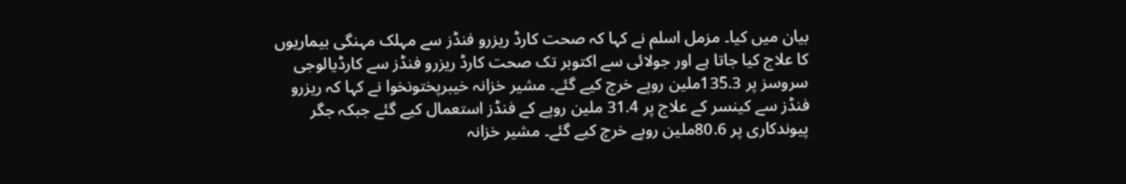بیان میں کیا۔ مزمل اسلم نے کہا کہ صحت کارڈ ریزرو فنڈز سے مہلک مہنگی بیماریوں کا علاج کیا جاتا ہے اور جولائی سے اکتوبر تک صحت کارڈ ریزرو فنڈز سے کارڈیالوجی سروسز پر 135.3ملین روپے خرچ کیے گئے۔ مشیر خزانہ خیبرپختونخوا نے کہا کہ ریزرو فنڈز سے کینسر کے علاج پر 31.4 ملین روپے کے فنڈز استعمال کیے گئے جبکہ جگر پیوندکاری پر 80.6ملین روپے خرچ کیے گئے۔ مشیر خزانہ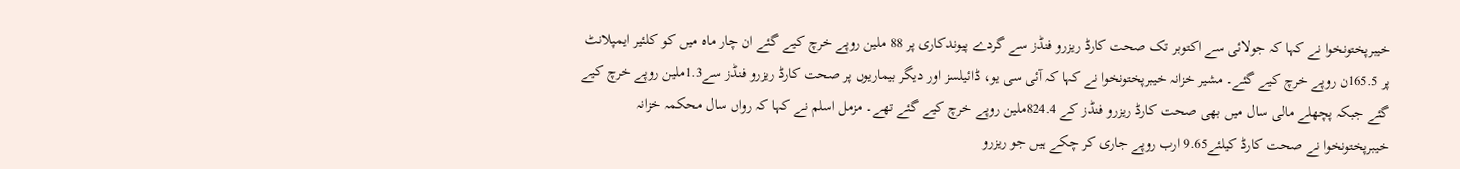خیبرپختونخوا نے کہا کہ جولائی سے اکتوبر تک صحت کارڈ ریزرو فنڈز سے گردے پیوندکاری پر 88 ملین روپے خرچ کیے گئے ان چار ماہ میں کو کلئیر ایمپلانٹ پر 165.5ن روپے خرچ کیے گئے۔ مشیر خزانہ خیبرپختونخوا نے کہا کہ آئی سی یو، ڈائیلسز اور دیگر بیماریوں پر صحت کارڈ ریزرو فنڈز سے1.3ملین روپے خرچ کیے گئے جبکہ پچھلے مالی سال میں بھی صحت کارڈ ریزرو فنڈز کے 824.4ملین روپے خرچ کیے گئے تھے۔ مزمل اسلم نے کہا کہ رواں سال محکمہ خزانہ خیبرپختونخوا نے صحت کارڈ کیلئے9.65 ارب روپے جاری کر چکے ہیں جو ریزرو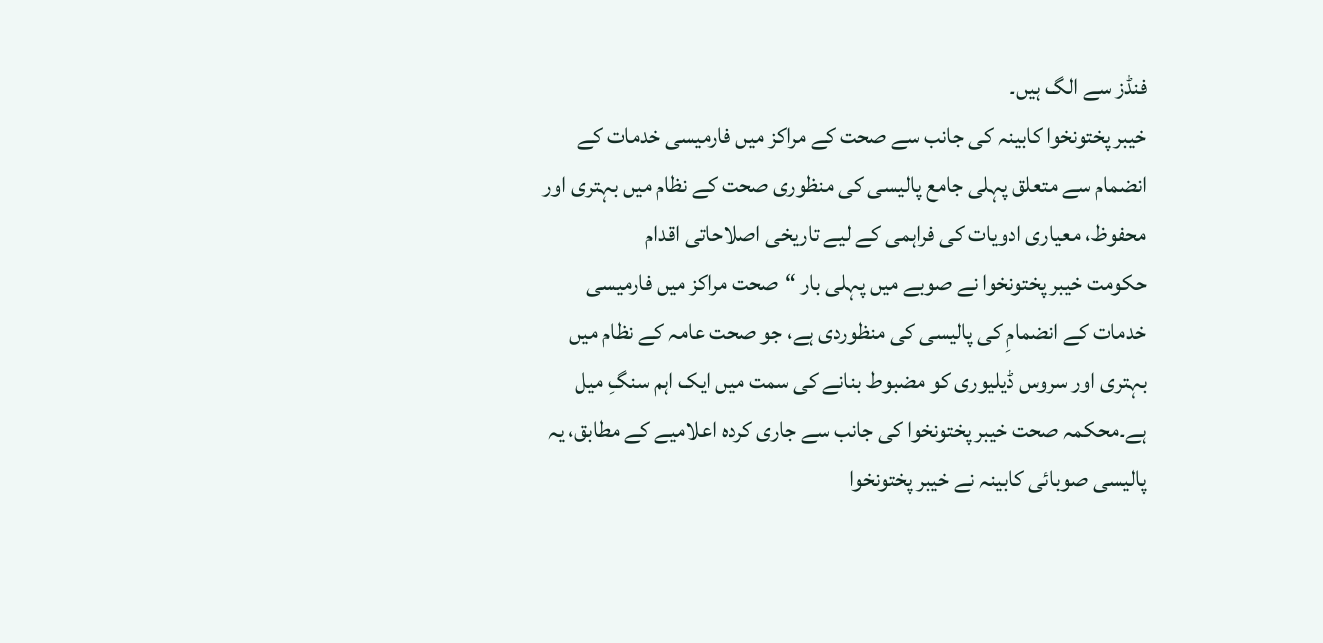فنڈز سے الگ ہیں۔
خیبر پختونخوا کابینہ کی جانب سے صحت کے مراکز میں فارمیسی خدمات کے انضمام سے متعلق پہلی جامع پالیسی کی منظوری صحت کے نظام میں بہتری اور محفوظ، معیاری ادویات کی فراہمی کے لیے تاریخی اصلاحاتی اقدام
حکومت خیبر پختونخوا نے صوبے میں پہلی بار “صحت مراکز میں فارمیسی خدمات کے انضمامِ کی پالیسی کی منظوردی ہے، جو صحت عامہ کے نظام میں بہتری اور سروس ڈیلیوری کو مضبوط بنانے کی سمت میں ایک اہم سنگِ میل ہے۔محکمہ صحت خیبر پختونخوا کی جانب سے جاری کردہ اعلامیے کے مطابق، یہ پالیسی صوبائی کابینہ نے خیبر پختونخوا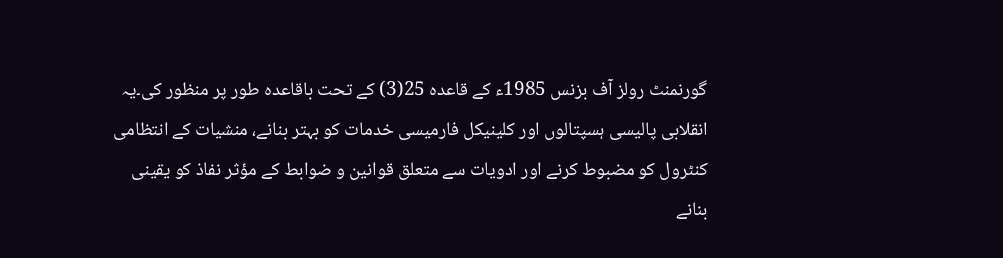گورنمنٹ رولز آف بزنس 1985ء کے قاعدہ 25(3) کے تحت باقاعدہ طور پر منظور کی۔یہ انقلابی پالیسی ہسپتالوں اور کلینیکل فارمیسی خدمات کو بہتر بنانے، منشیات کے انتظامی کنٹرول کو مضبوط کرنے اور ادویات سے متعلق قوانین و ضوابط کے مؤثر نفاذ کو یقینی بنانے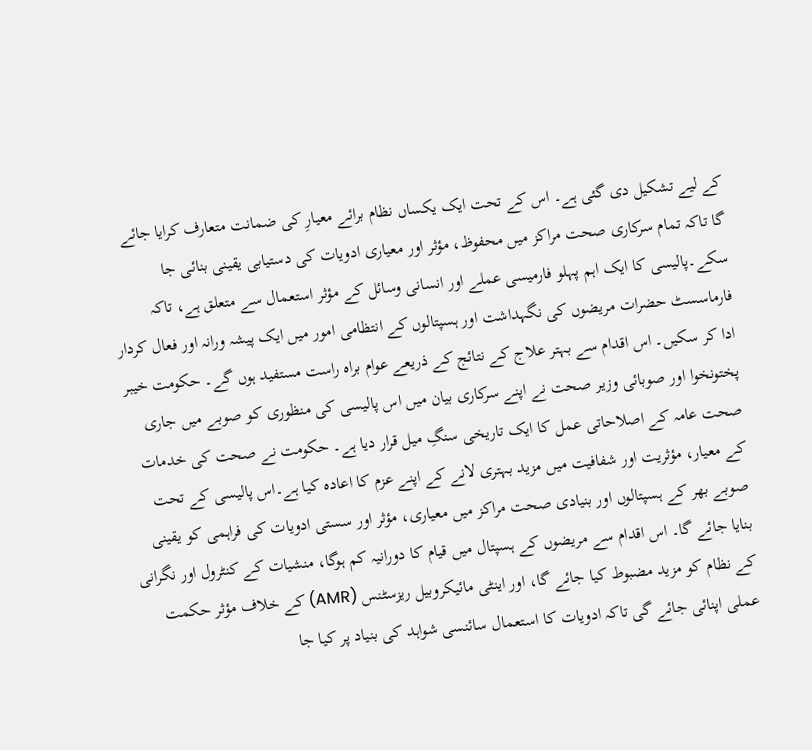کے لیے تشکیل دی گئی ہے۔ اس کے تحت ایک یکساں نظام برائے معیارِ کی ضمانت متعارف کرایا جائے گا تاکہ تمام سرکاری صحت مراکز میں محفوظ، مؤثر اور معیاری ادویات کی دستیابی یقینی بنائی جا سکے۔پالیسی کا ایک اہم پہلو فارمیسی عملے اور انسانی وسائل کے مؤثر استعمال سے متعلق ہے، تاکہ فارماسسٹ حضرات مریضوں کی نگہداشت اور ہسپتالوں کے انتظامی امور میں ایک پیشہ ورانہ اور فعال کردار ادا کر سکیں۔ اس اقدام سے بہتر علاج کے نتائج کے ذریعے عوام براہ راست مستفید ہوں گے۔ حکومت خیبر پختونخوا اور صوبائی وزیر صحت نے اپنے سرکاری بیان میں اس پالیسی کی منظوری کو صوبے میں جاری صحت عامہ کے اصلاحاتی عمل کا ایک تاریخی سنگِ میل قرار دیا ہے۔ حکومت نے صحت کی خدمات کے معیار، مؤثریت اور شفافیت میں مزید بہتری لانے کے اپنے عزم کا اعادہ کیا ہے۔اس پالیسی کے تحت صوبے بھر کے ہسپتالوں اور بنیادی صحت مراکز میں معیاری، مؤثر اور سستی ادویات کی فراہمی کو یقینی بنایا جائے گا۔ اس اقدام سے مریضوں کے ہسپتال میں قیام کا دورانیہ کم ہوگا، منشیات کے کنٹرول اور نگرانی کے نظام کو مزید مضبوط کیا جائے گا، اور اینٹی مائیکروبیل ریزسٹنس (AMR) کے خلاف مؤثر حکمت عملی اپنائی جائے گی تاکہ ادویات کا استعمال سائنسی شواہد کی بنیاد پر کیا جا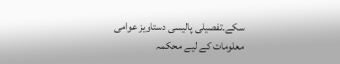سکے۔تفصیلی پالیسی دستاویز عوامی معلومات کے لیے محکمہ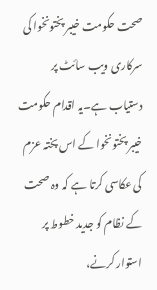صحت حکومت خیبر پختونخوا کی سرکاری ویب سائٹ پر دستیاب ہے۔یہ اقدام حکومت خیبر پختونخوا کے اس پختہ عزم کی عکاسی کرتا ہے کہ وہ صحت کے نظام کو جدید خطوط پر استوار کرنے،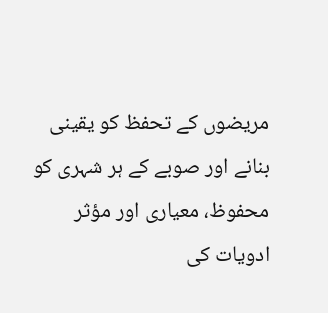مریضوں کے تحفظ کو یقینی بنانے اور صوبے کے ہر شہری کو محفوظ، معیاری اور مؤثر ادویات کی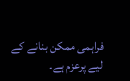فراہمی ممکن بنانے کے لیے پرعزم ہے۔